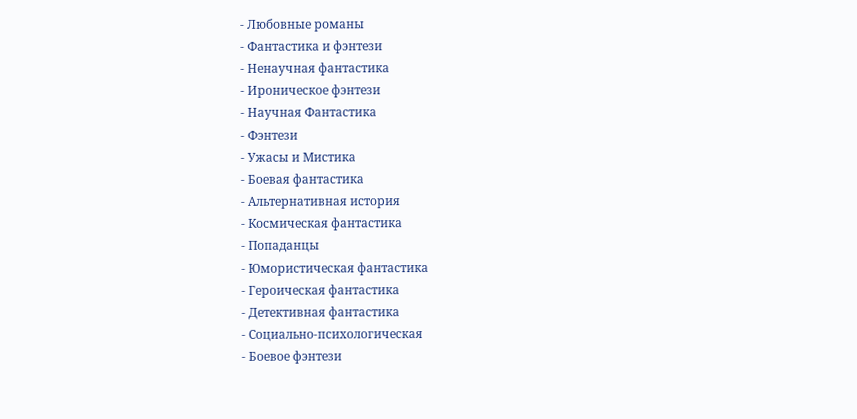- Любовные романы
- Фантастика и фэнтези
- Ненаучная фантастика
- Ироническое фэнтези
- Научная Фантастика
- Фэнтези
- Ужасы и Мистика
- Боевая фантастика
- Альтернативная история
- Космическая фантастика
- Попаданцы
- Юмористическая фантастика
- Героическая фантастика
- Детективная фантастика
- Социально-психологическая
- Боевое фэнтези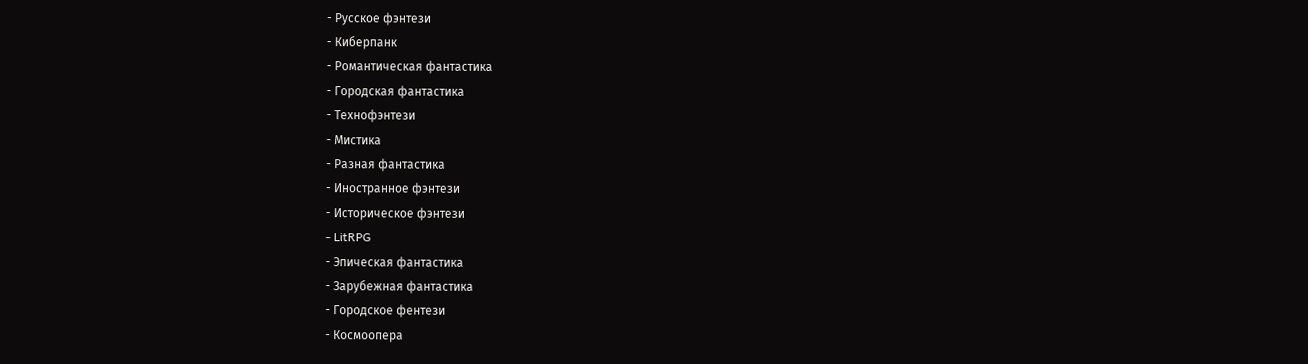- Русское фэнтези
- Киберпанк
- Романтическая фантастика
- Городская фантастика
- Технофэнтези
- Мистика
- Разная фантастика
- Иностранное фэнтези
- Историческое фэнтези
- LitRPG
- Эпическая фантастика
- Зарубежная фантастика
- Городское фентези
- Космоопера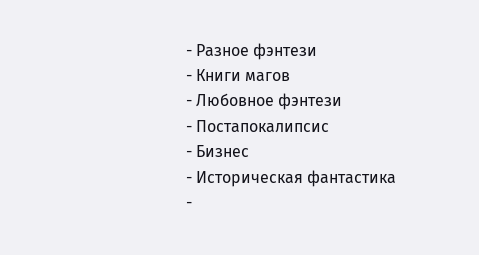- Разное фэнтези
- Книги магов
- Любовное фэнтези
- Постапокалипсис
- Бизнес
- Историческая фантастика
-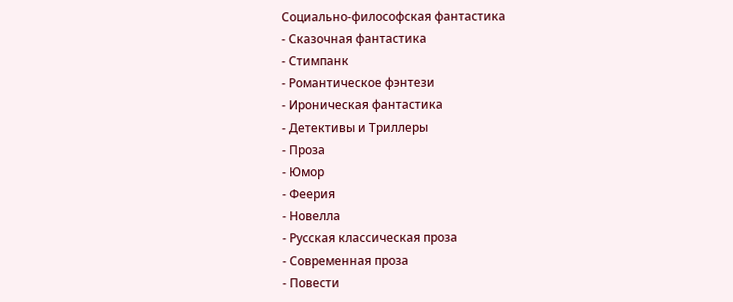Социально-философская фантастика
- Сказочная фантастика
- Стимпанк
- Романтическое фэнтези
- Ироническая фантастика
- Детективы и Триллеры
- Проза
- Юмор
- Феерия
- Новелла
- Русская классическая проза
- Современная проза
- Повести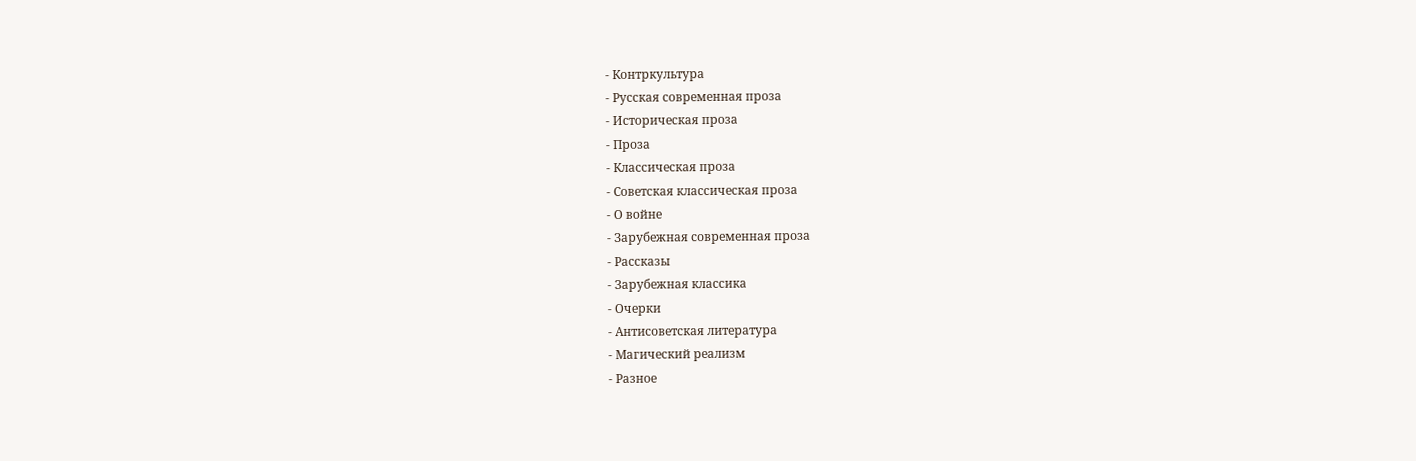- Контркультура
- Русская современная проза
- Историческая проза
- Проза
- Классическая проза
- Советская классическая проза
- О войне
- Зарубежная современная проза
- Рассказы
- Зарубежная классика
- Очерки
- Антисоветская литература
- Магический реализм
- Разное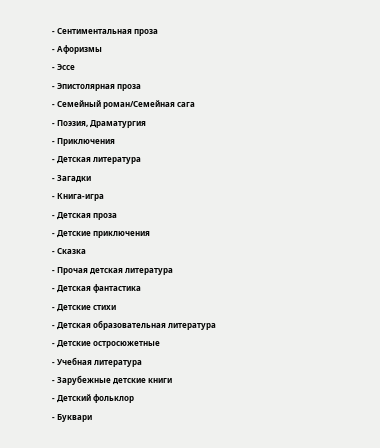- Сентиментальная проза
- Афоризмы
- Эссе
- Эпистолярная проза
- Семейный роман/Семейная сага
- Поэзия, Драматургия
- Приключения
- Детская литература
- Загадки
- Книга-игра
- Детская проза
- Детские приключения
- Сказка
- Прочая детская литература
- Детская фантастика
- Детские стихи
- Детская образовательная литература
- Детские остросюжетные
- Учебная литература
- Зарубежные детские книги
- Детский фольклор
- Буквари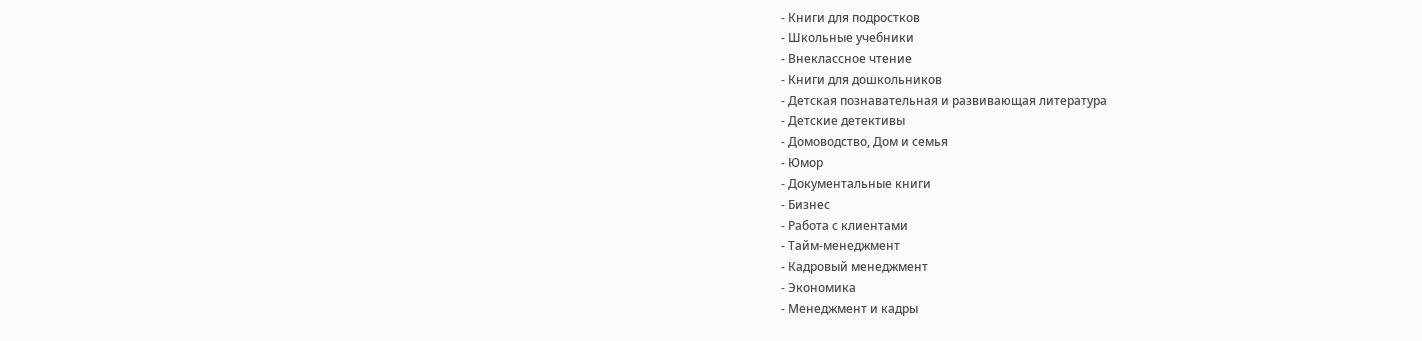- Книги для подростков
- Школьные учебники
- Внеклассное чтение
- Книги для дошкольников
- Детская познавательная и развивающая литература
- Детские детективы
- Домоводство, Дом и семья
- Юмор
- Документальные книги
- Бизнес
- Работа с клиентами
- Тайм-менеджмент
- Кадровый менеджмент
- Экономика
- Менеджмент и кадры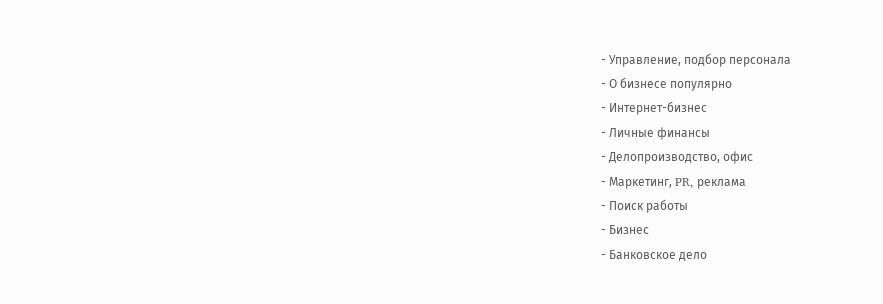- Управление, подбор персонала
- О бизнесе популярно
- Интернет-бизнес
- Личные финансы
- Делопроизводство, офис
- Маркетинг, PR, реклама
- Поиск работы
- Бизнес
- Банковское дело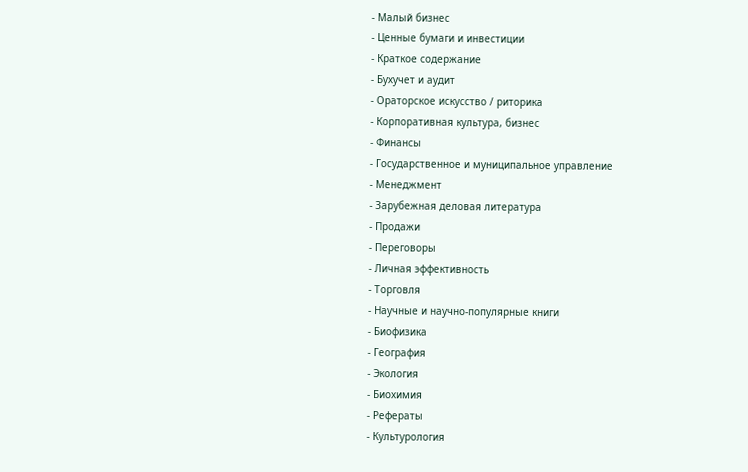- Малый бизнес
- Ценные бумаги и инвестиции
- Краткое содержание
- Бухучет и аудит
- Ораторское искусство / риторика
- Корпоративная культура, бизнес
- Финансы
- Государственное и муниципальное управление
- Менеджмент
- Зарубежная деловая литература
- Продажи
- Переговоры
- Личная эффективность
- Торговля
- Научные и научно-популярные книги
- Биофизика
- География
- Экология
- Биохимия
- Рефераты
- Культурология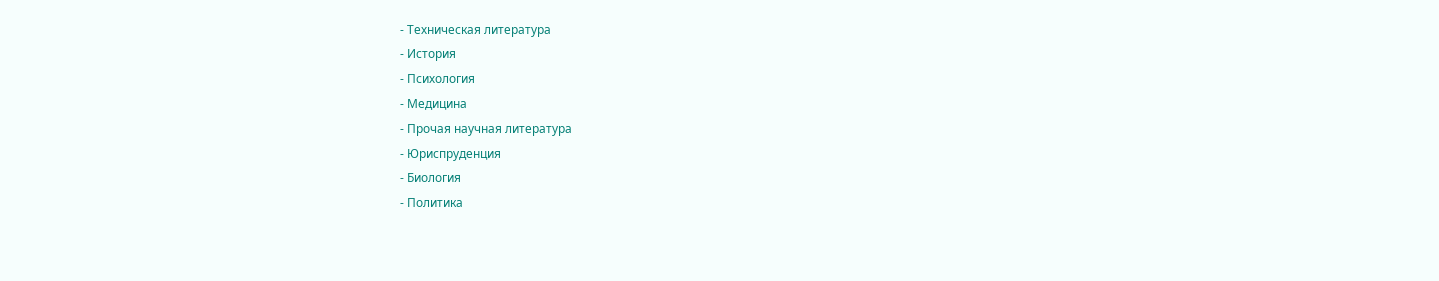- Техническая литература
- История
- Психология
- Медицина
- Прочая научная литература
- Юриспруденция
- Биология
- Политика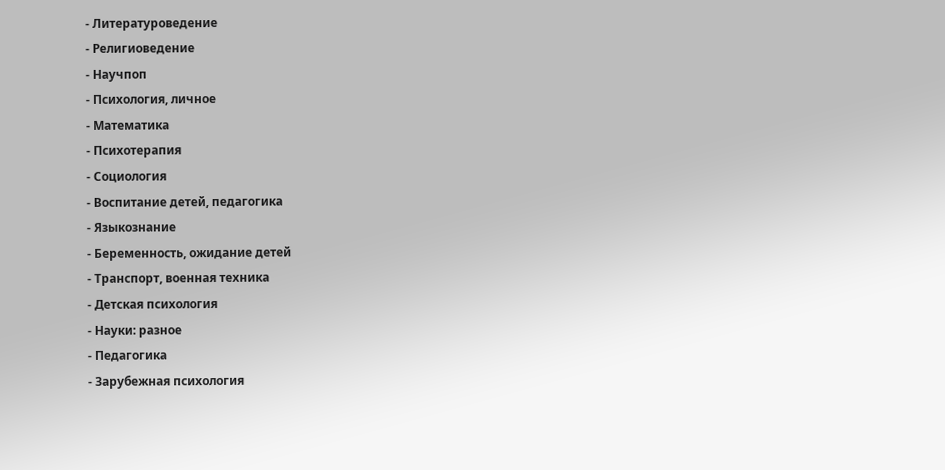- Литературоведение
- Религиоведение
- Научпоп
- Психология, личное
- Математика
- Психотерапия
- Социология
- Воспитание детей, педагогика
- Языкознание
- Беременность, ожидание детей
- Транспорт, военная техника
- Детская психология
- Науки: разное
- Педагогика
- Зарубежная психология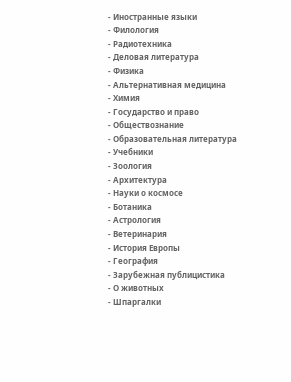- Иностранные языки
- Филология
- Радиотехника
- Деловая литература
- Физика
- Альтернативная медицина
- Химия
- Государство и право
- Обществознание
- Образовательная литература
- Учебники
- Зоология
- Архитектура
- Науки о космосе
- Ботаника
- Астрология
- Ветеринария
- История Европы
- География
- Зарубежная публицистика
- О животных
- Шпаргалки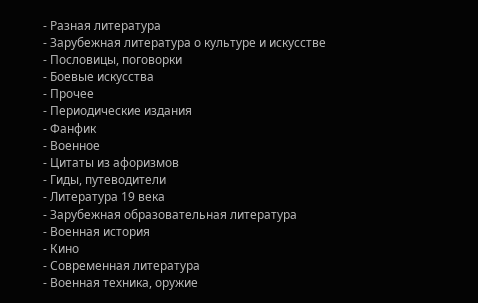- Разная литература
- Зарубежная литература о культуре и искусстве
- Пословицы, поговорки
- Боевые искусства
- Прочее
- Периодические издания
- Фанфик
- Военное
- Цитаты из афоризмов
- Гиды, путеводители
- Литература 19 века
- Зарубежная образовательная литература
- Военная история
- Кино
- Современная литература
- Военная техника, оружие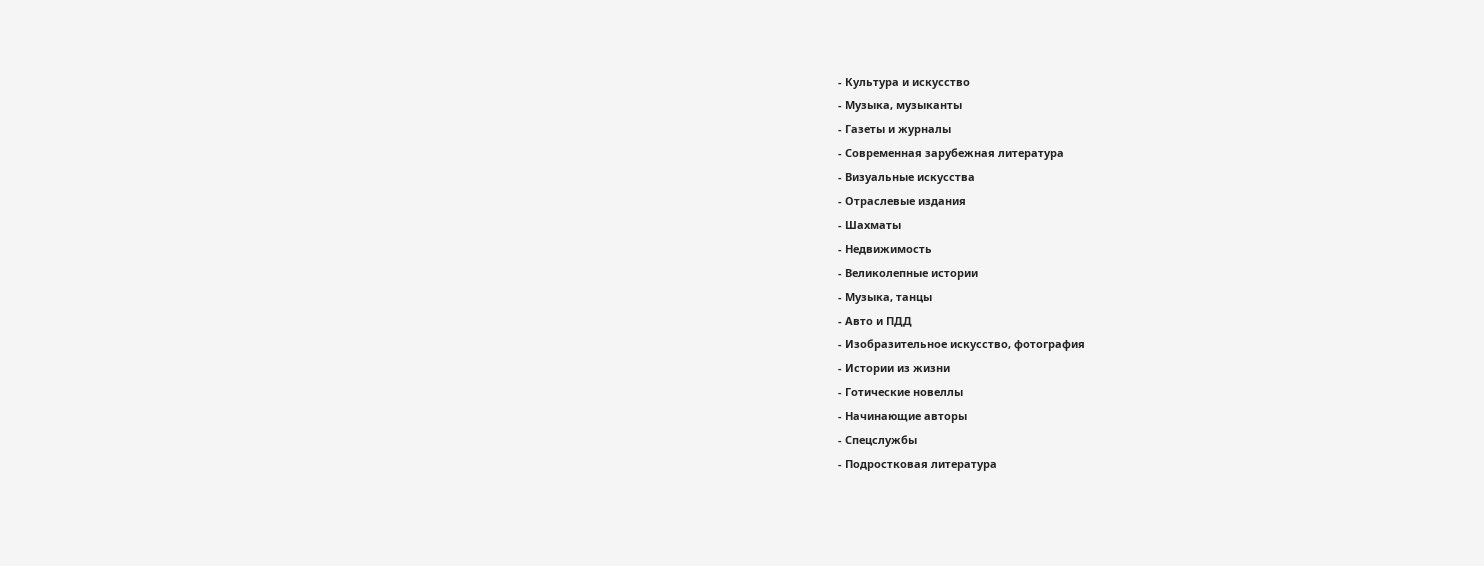- Культура и искусство
- Музыка, музыканты
- Газеты и журналы
- Современная зарубежная литература
- Визуальные искусства
- Отраслевые издания
- Шахматы
- Недвижимость
- Великолепные истории
- Музыка, танцы
- Авто и ПДД
- Изобразительное искусство, фотография
- Истории из жизни
- Готические новеллы
- Начинающие авторы
- Спецслужбы
- Подростковая литература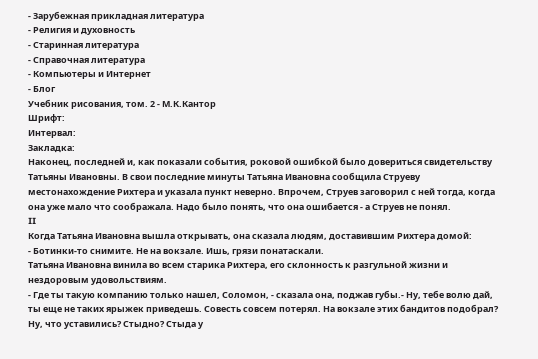- Зарубежная прикладная литература
- Религия и духовность
- Старинная литература
- Справочная литература
- Компьютеры и Интернет
- Блог
Учебник рисования, том. 2 - М.К.Кантор
Шрифт:
Интервал:
Закладка:
Наконец, последней и, как показали события, роковой ошибкой было довериться свидетельству Татьяны Ивановны. В свои последние минуты Татьяна Ивановна сообщила Струеву местонахождение Рихтера и указала пункт неверно. Впрочем, Струев заговорил с ней тогда, когда она уже мало что соображала. Надо было понять, что она ошибается - а Струев не понял.
II
Когда Татьяна Ивановна вышла открывать, она сказала людям, доставившим Рихтера домой:
- Ботинки-то снимите. Не на вокзале. Ишь, грязи понатаскали.
Татьяна Ивановна винила во всем старика Рихтера, его склонность к разгульной жизни и нездоровым удовольствиям.
- Где ты такую компанию только нашел, Соломон, - сказала она, поджав губы.- Ну, тебе волю дай, ты еще не таких ярыжек приведешь. Совесть совсем потерял. На вокзале этих бандитов подобрал? Ну, что уставились? Стыдно? Стыда у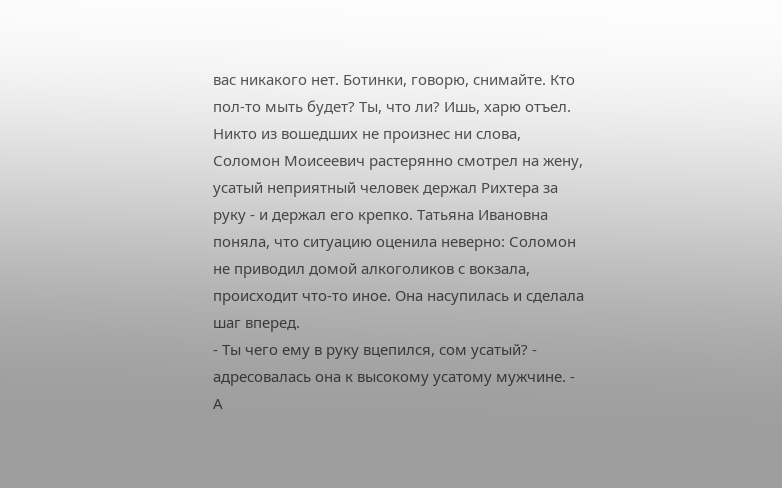вас никакого нет. Ботинки, говорю, снимайте. Кто пол-то мыть будет? Ты, что ли? Ишь, харю отъел.
Никто из вошедших не произнес ни слова, Соломон Моисеевич растерянно смотрел на жену, усатый неприятный человек держал Рихтера за руку - и держал его крепко. Татьяна Ивановна поняла, что ситуацию оценила неверно: Соломон не приводил домой алкоголиков с вокзала, происходит что-то иное. Она насупилась и сделала шаг вперед.
- Ты чего ему в руку вцепился, сом усатый? - адресовалась она к высокому усатому мужчине. - А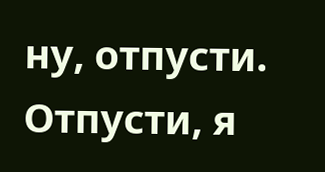ну, отпусти. Отпусти, я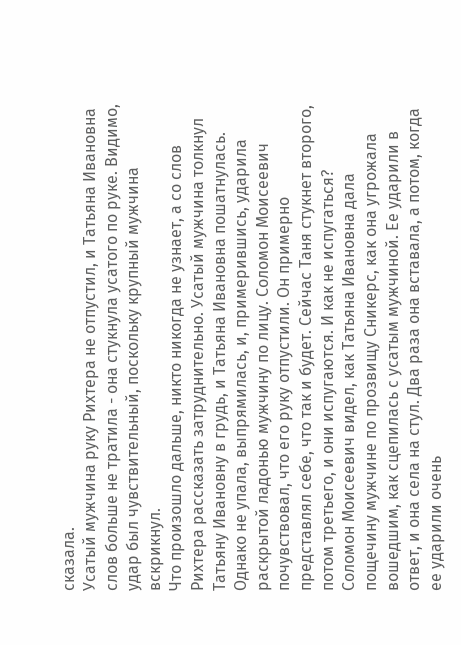сказала.
Усатый мужчина руку Рихтера не отпустил, и Татьяна Ивановна слов больше не тратила - она стукнула усатого по руке. Видимо, удар был чувствительный, поскольку крупный мужчина вскрикнул.
Что произошло дальше, никто никогда не узнает, а со слов Рихтера рассказать затруднительно. Усатый мужчина толкнул Татьяну Ивановну в грудь, и Татьяна Ивановна пошатнулась. Однако не упала, выпрямилась, и, примерившись, ударила раскрытой ладонью мужчину по лицу. Соломон Моисеевич почувствовал, что его руку отпустили. Он примерно представлял себе, что так и будет. Сейчас Таня стукнет второго, потом третьего, и они испугаются. И как не испугаться? Соломон Моисеевич видел, как Татьяна Ивановна дала пощечину мужчине по прозвищу Сникерс, как она угрожала вошедшим, как сцепилась с усатым мужчиной. Ее ударили в ответ, и она села на стул. Два раза она вставала, а потом, когда ее ударили очень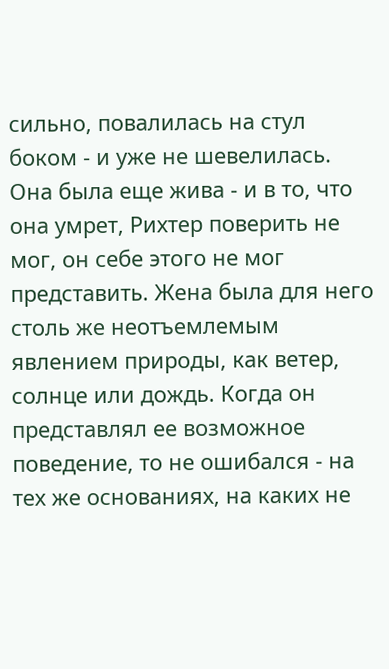сильно, повалилась на стул боком - и уже не шевелилась.
Она была еще жива - и в то, что она умрет, Рихтер поверить не мог, он себе этого не мог представить. Жена была для него столь же неотъемлемым явлением природы, как ветер, солнце или дождь. Когда он представлял ее возможное поведение, то не ошибался - на тех же основаниях, на каких не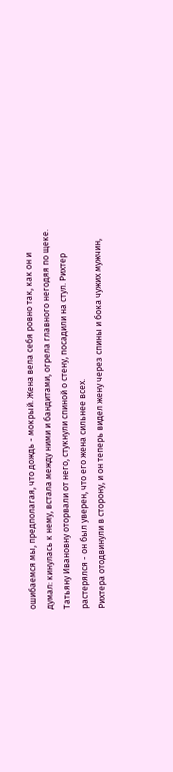ошибаемся мы, предполагая, что дождь - мокрый. Жена вела себя ровно так, как он и думал: кинулась к нему, встала между ними и бандитами, огрела главного негодяя по щеке. Татьяну Ивановну оторвали от него, стукнули спиной о стену, посадили на стул. Рихтер растерялся - он был уверен, что его жена сильнее всех.
Рихтера отодвинули в сторону, и он теперь видел жену через спины и бока чужих мужчин,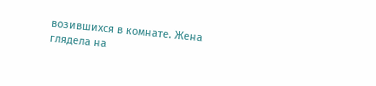возившихся в комнате. Жена глядела на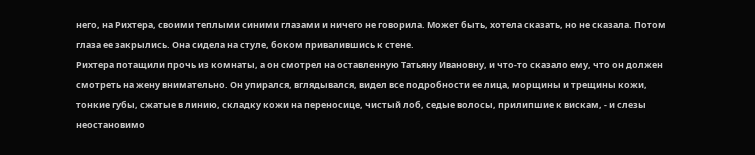него, на Рихтера, своими теплыми синими глазами и ничего не говорила. Может быть, хотела сказать, но не сказала. Потом глаза ее закрылись. Она сидела на стуле, боком привалившись к стене.
Рихтера потащили прочь из комнаты, а он смотрел на оставленную Татьяну Ивановну, и что-то сказало ему, что он должен смотреть на жену внимательно. Он упирался, вглядывался, видел все подробности ее лица, морщины и трещины кожи, тонкие губы, сжатые в линию, складку кожи на переносице, чистый лоб, седые волосы, прилипшие к вискам, - и слезы неостановимо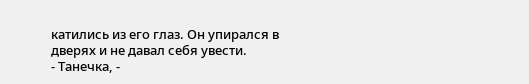катились из его глаз. Он упирался в дверях и не давал себя увести.
- Танечка, -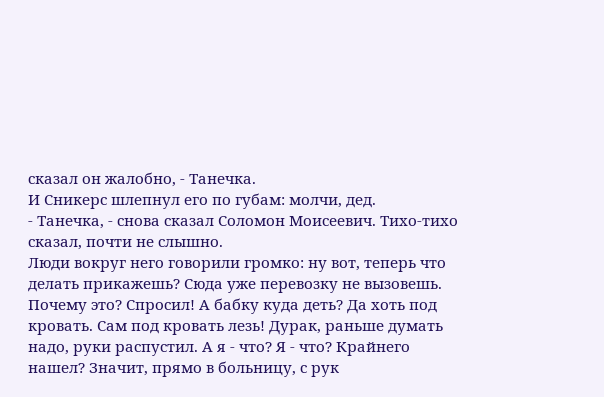сказал он жалобно, - Танечка.
И Сникерс шлепнул его по губам: молчи, дед.
- Танечка, - снова сказал Соломон Моисеевич. Тихо-тихо сказал, почти не слышно.
Люди вокруг него говорили громко: ну вот, теперь что делать прикажешь? Сюда уже перевозку не вызовешь. Почему это? Спросил! А бабку куда деть? Да хоть под кровать. Сам под кровать лезь! Дурак, раньше думать надо, руки распустил. А я - что? Я - что? Крайнего нашел? Значит, прямо в больницу, с рук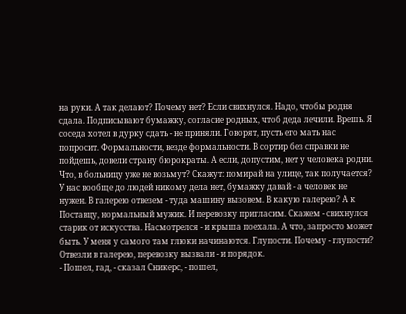на руки. А так делают? Почему нет? Если свихнулся. Надо, чтобы родня сдала. Подписывают бумажку, согласие родных, чтоб деда лечили. Врешь. Я соседа хотел в дурку сдать - не приняли. Говорят, пусть его мать нас попросит. Формальности, везде формальности. В сортир без справки не пойдешь, довели страну бюрократы. А если, допустим, нет у человека родни. Что, в больницу уже не возьмут? Скажут: помирай на улице, так получается? У нас вообще до людей никому дела нет, бумажку давай - а человек не нужен. В галерею отвезем - туда машину вызовем. В какую галерею? А к Поставцу, нормальный мужик. И перевозку пригласим. Скажем - свихнулся старик от искусства. Насмотрелся - и крыша поехала. А что, запросто может быть. У меня у самого там глюки начинаются. Глупости. Почему - глупости? Отвезли в галерею, перевозку вызвали - и порядок.
- Пошел, гад, - сказал Сникерс, - пошел,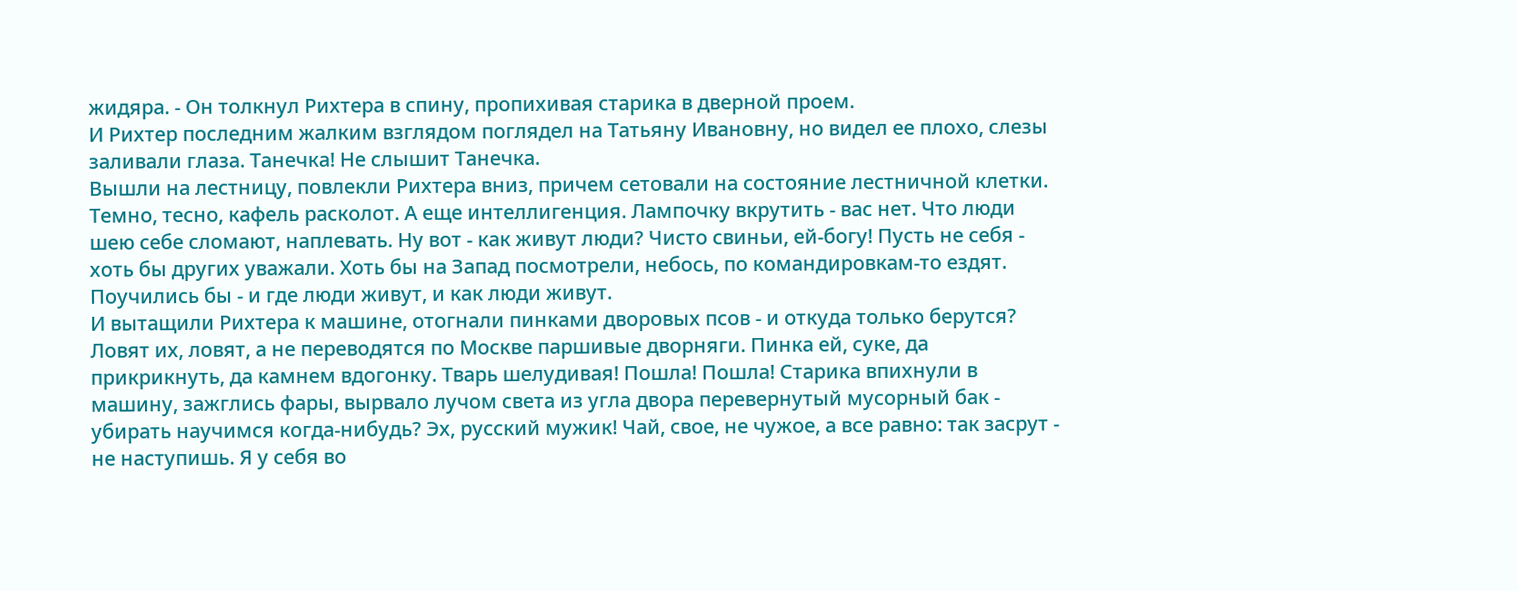жидяра. - Он толкнул Рихтера в спину, пропихивая старика в дверной проем.
И Рихтер последним жалким взглядом поглядел на Татьяну Ивановну, но видел ее плохо, слезы заливали глаза. Танечка! Не слышит Танечка.
Вышли на лестницу, повлекли Рихтера вниз, причем сетовали на состояние лестничной клетки. Темно, тесно, кафель расколот. А еще интеллигенция. Лампочку вкрутить - вас нет. Что люди шею себе сломают, наплевать. Ну вот - как живут люди? Чисто свиньи, ей-богу! Пусть не себя - хоть бы других уважали. Хоть бы на Запад посмотрели, небось, по командировкам-то ездят. Поучились бы - и где люди живут, и как люди живут.
И вытащили Рихтера к машине, отогнали пинками дворовых псов - и откуда только берутся? Ловят их, ловят, а не переводятся по Москве паршивые дворняги. Пинка ей, суке, да прикрикнуть, да камнем вдогонку. Тварь шелудивая! Пошла! Пошла! Старика впихнули в машину, зажглись фары, вырвало лучом света из угла двора перевернутый мусорный бак - убирать научимся когда-нибудь? Эх, русский мужик! Чай, свое, не чужое, а все равно: так засрут - не наступишь. Я у себя во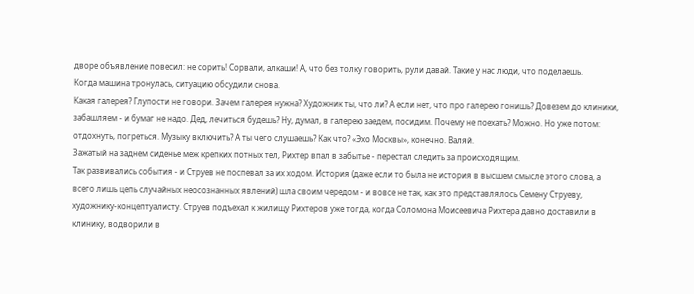дворе объявление повесил: не сорить! Сорвали, алкаши! А, что без толку говорить, рули давай. Такие у нас люди, что поделаешь.
Когда машина тронулась, ситуацию обсудили снова.
Какая галерея? Глупости не говори. Зачем галерея нужна? Художник ты, что ли? А если нет, что про галерею гонишь? Довезем до клиники, забашляем - и бумаг не надо. Дед, лечиться будешь? Ну, думал, в галерею заедем, посидим. Почему не поехать? Можно. Но уже потом: отдохнуть, погреться. Музыку включить? А ты чего слушаешь? Как что? «Эхо Москвы», конечно. Валяй.
Зажатый на заднем сиденье меж крепких потных тел, Рихтер впал в забытье - перестал следить за происходящим.
Так развивались события - и Струев не поспевал за их ходом. История (даже если то была не история в высшем смысле этого слова, а всего лишь цепь случайных неосознанных явлений) шла своим чередом - и вовсе не так, как это представлялось Семену Струеву, художнику-концептуалисту. Струев подъехал к жилищу Рихтеров уже тогда, когда Соломона Моисеевича Рихтера давно доставили в клинику, водворили в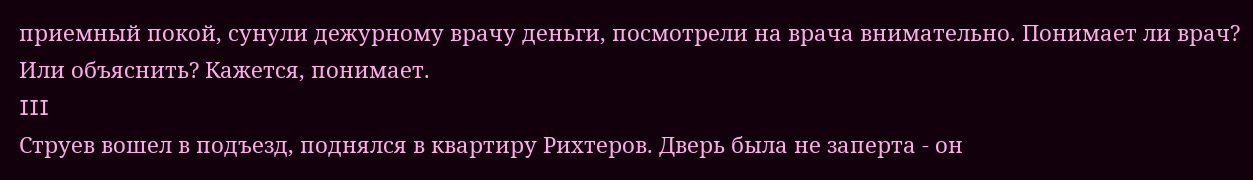приемный покой, сунули дежурному врачу деньги, посмотрели на врача внимательно. Понимает ли врач? Или объяснить? Кажется, понимает.
III
Струев вошел в подъезд, поднялся в квартиру Рихтеров. Дверь была не заперта - он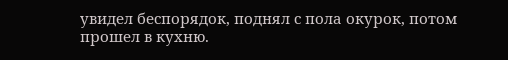увидел беспорядок, поднял с пола окурок, потом прошел в кухню.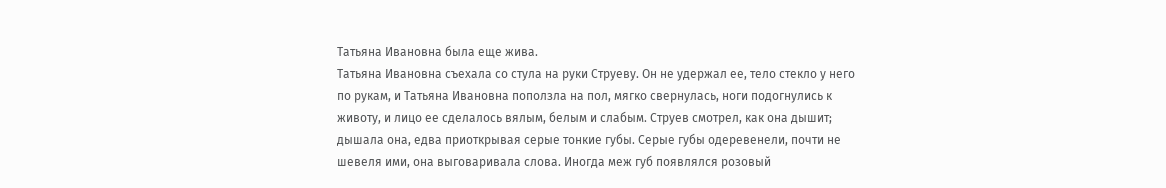Татьяна Ивановна была еще жива.
Татьяна Ивановна съехала со стула на руки Струеву. Он не удержал ее, тело стекло у него по рукам, и Татьяна Ивановна поползла на пол, мягко свернулась, ноги подогнулись к животу, и лицо ее сделалось вялым, белым и слабым. Струев смотрел, как она дышит; дышала она, едва приоткрывая серые тонкие губы. Серые губы одеревенели, почти не шевеля ими, она выговаривала слова. Иногда меж губ появлялся розовый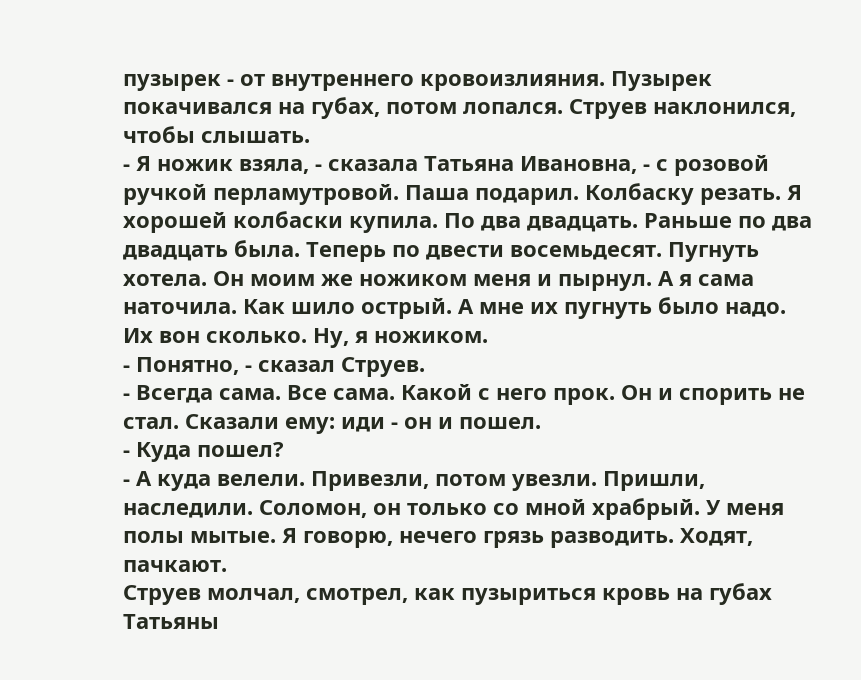пузырек - от внутреннего кровоизлияния. Пузырек покачивался на губах, потом лопался. Струев наклонился, чтобы слышать.
- Я ножик взяла, - сказала Татьяна Ивановна, - с розовой ручкой перламутровой. Паша подарил. Колбаску резать. Я хорошей колбаски купила. По два двадцать. Раньше по два двадцать была. Теперь по двести восемьдесят. Пугнуть хотела. Он моим же ножиком меня и пырнул. А я сама наточила. Как шило острый. А мне их пугнуть было надо. Их вон сколько. Ну, я ножиком.
- Понятно, - сказал Струев.
- Всегда сама. Все сама. Какой с него прок. Он и спорить не стал. Сказали ему: иди - он и пошел.
- Куда пошел?
- А куда велели. Привезли, потом увезли. Пришли, наследили. Соломон, он только со мной храбрый. У меня полы мытые. Я говорю, нечего грязь разводить. Ходят, пачкают.
Струев молчал, смотрел, как пузыриться кровь на губах Татьяны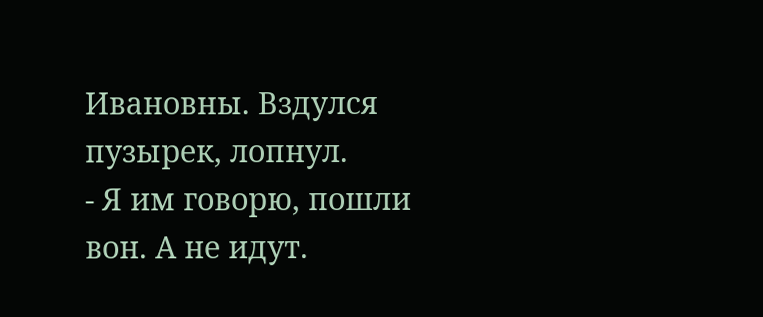Ивановны. Вздулся пузырек, лопнул.
- Я им говорю, пошли вон. А не идут.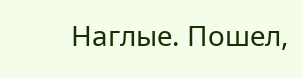Наглые. Пошел,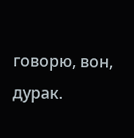говорю, вон, дурак.